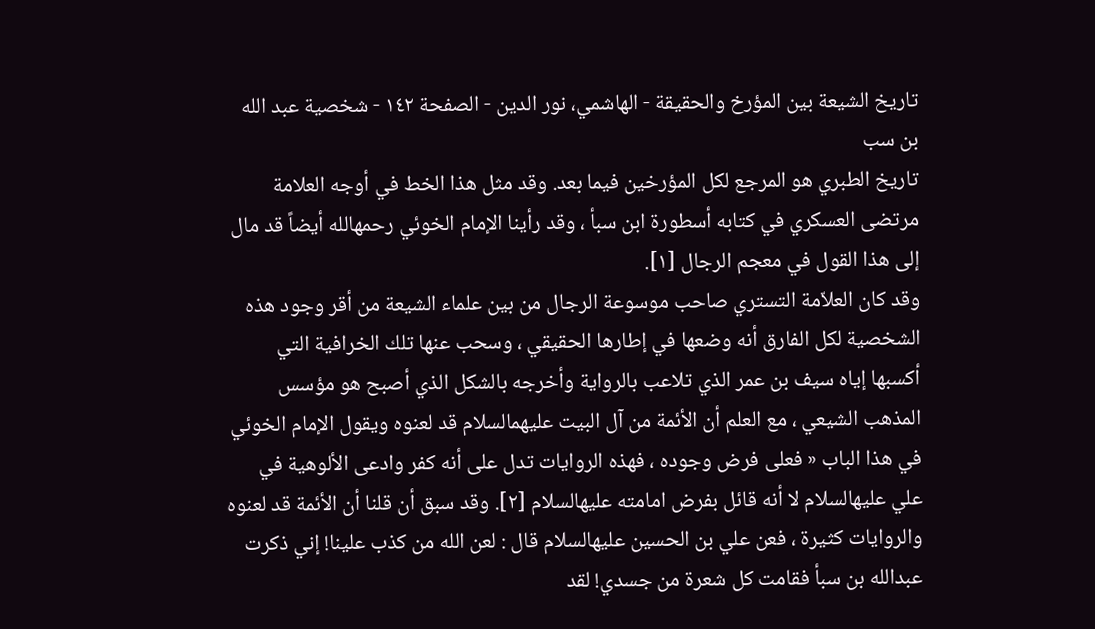تاريخ الشيعة بين المؤرخ والحقيقة - الهاشمي، نور الدين - الصفحة ١٤٢ - شخصية عبد الله بن سب
تاريخ الطبري هو المرجع لكل المؤرخين فيما بعد. وقد مثل هذا الخط في أوجه العلامة مرتضى العسكري في كتابه أسطورة ابن سبأ ، وقد رأينا الإمام الخوئي رحمهالله أيضاً قد مال إلى هذا القول في معجم الرجال [١].
وقد كان العلاّمة التستري صاحب موسوعة الرجال من بين علماء الشيعة من أقر وجود هذه الشخصية لكل الفارق أنه وضعها في إطارها الحقيقي ، وسحب عنها تلك الخرافية التي أكسبها إياه سيف بن عمر الذي تلاعب بالرواية وأخرجه بالشكل الذي أصبح هو مؤسس المذهب الشيعي ، مع العلم أن الأئمة من آل البيت عليهمالسلام قد لعنوه ويقول الإمام الخوئي في هذا الباب « فعلى فرض وجوده ، فهذه الروايات تدل على أنه كفر وادعى الألوهية في علي عليهالسلام لا أنه قائل بفرض امامته عليهالسلام [٢]. وقد سبق أن قلنا أن الأئمة قد لعنوه والروايات كثيرة ، فعن علي بن الحسين عليهالسلام قال : لعن الله من كذب علينا! إني ذكرت عبدالله بن سبأ فقامت كل شعرة من جسدي! لقد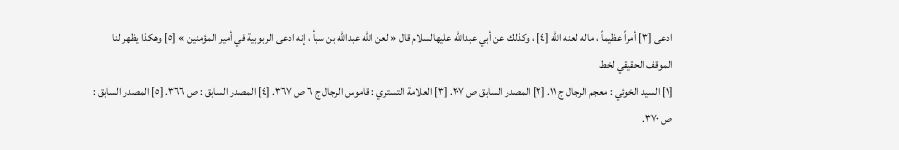ادعى [٣] أمراً عظيماً ، ماله لعنه الله [٤] ، وكذلك عن أبي عبدالله عليهالسلام قال « لعن الله عبدالله بن سبأ ، إنه ادعى الربوبية في أمير المؤمنين » [٥] وهكذا يظهر لنا الموقف الحقيقي لخط
[١] السيد الخوئي : معجم الرجال ج ١١. [٢] المصدر السابق ص ٢٠٧. [٣] العلامة التستري : قاموس الرجال ج ٦ ص ٣٦٧. [٤] المصدر السابق : ص ٣٦٦. [٥] المصدر السابق : ص ٣٧٠.